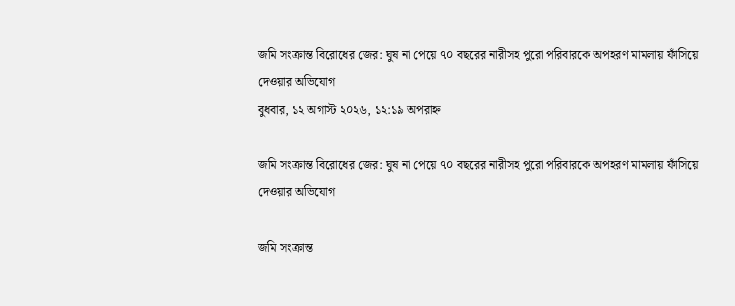জমি সংক্রান্ত বিরোধের জের: ঘুষ না পেয়ে ৭০ বছরের নারীসহ পুরো পরিবারকে অপহরণ মামলায় ফাঁসিয়ে দেওয়ার অভিযোগ
বুধবার, ১২ অগাস্ট ২০২৬, ১২:১৯ অপরাহ্ন

জমি সংক্রান্ত বিরোধের জের: ঘুষ না পেয়ে ৭০ বছরের নারীসহ পুরো পরিবারকে অপহরণ মামলায় ফাঁসিয়ে দেওয়ার অভিযোগ

জমি সংক্রান্ত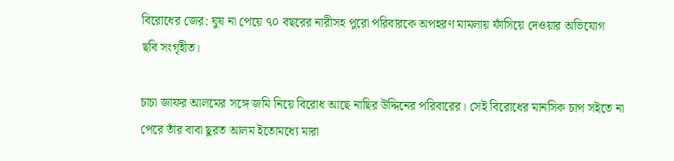বিরোধের জের: ঘুষ না পেয়ে ৭০ বছরের নারীসহ পুরো পরিবারকে অপহরণ মামলায় ফাঁসিয়ে দেওয়ার অভিযোগ
ছবি সংগৃহীত।

চাচা জাফর আলমের সঙ্গে জমি নিয়ে বিরোধ আছে নাছির উদ্দিনের পরিবারের। সেই বিরোধের মানসিক চাপ সইতে না পেরে তাঁর বাবা ছুরত আলম ইতোমধ্যে মারা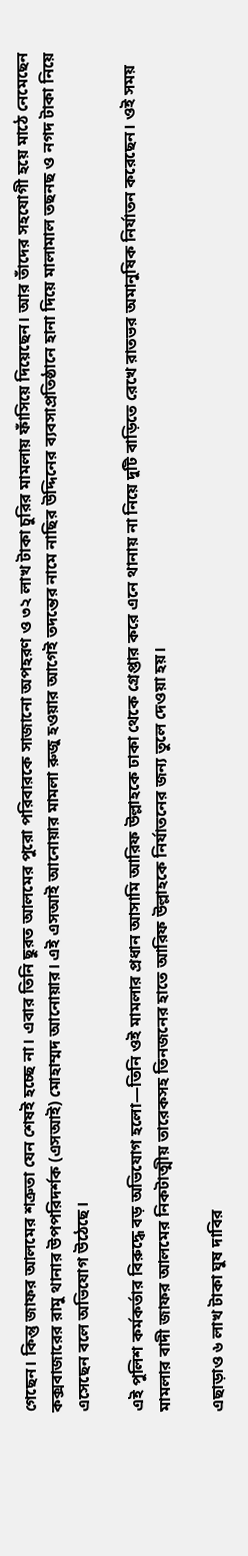গেছেন। কিন্তু জাফর আলমের শত্রুতা যেন শেষই হচ্ছে না। এবার তিনি ছুরত আলমের পুরো পরিবারকে সাজানো অপহরণ ও ৩২ লাখ টাকা চুরির মামলায় ফাঁসিয়ে দিয়েছেন। আর তাঁদের সহযোগী হয়ে মাঠে নেমেছেন কক্সবাজারের রামু থানার উপপরিদর্শক (এসআই) মোহাম্মদ আনোয়ার। এই এসআই আনোয়ার মামলা রুজু হওয়ার আগেই তদন্তের নামে নাছির উদ্দিনের ব্যবসাপ্রতিষ্ঠানে হানা দিয়ে মালামাল তছনছ ও নগদ টাকা নিয়ে এসেছেন বলে অভিযোগ উঠেছে।

এই পুলিশ কর্মকর্তার বিরুদ্ধে বড় অভিযোগ হলো—তিনি ওই মামলার প্রধান আসামি আরিফ উল্লাহকে ঢাকা থেকে গ্রেপ্তার করে এনে থানায় না নিয়ে দুটি বাড়িতে রেখে রাতভর অমানুষিক নির্যাতন করেছেন। ওই সময় মামলার বাদী জাফর আলমের নিকটাত্মীয় তারেকসহ তিনজনের হাতে আরিফ উল্লাহকে নির্যাতনের জন্য তুলে দেওয়া হয়।

এছাড়াও ৬ লাখ টাকা ঘুষ দাবির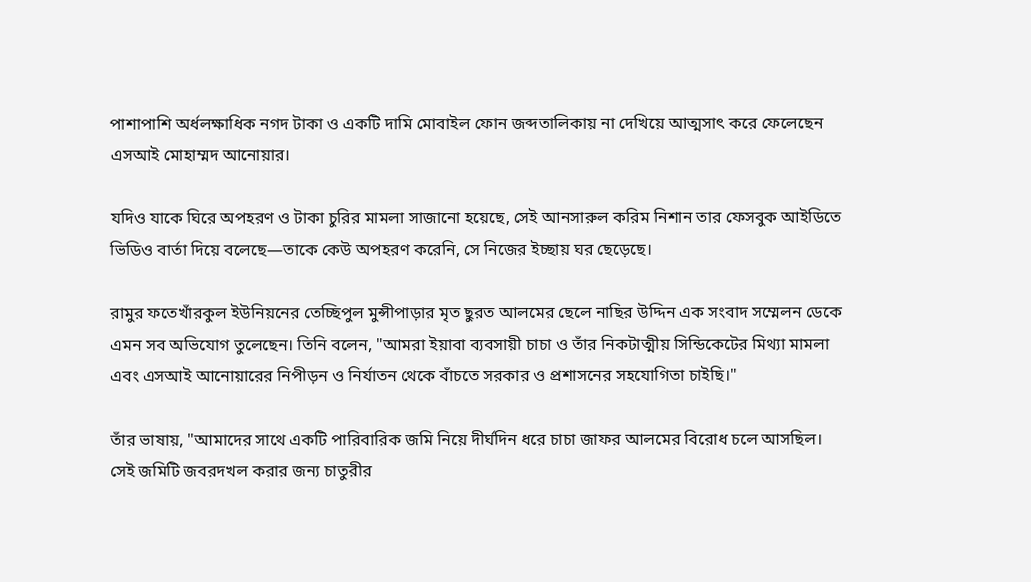পাশাপাশি অর্ধলক্ষাধিক নগদ টাকা ও একটি দামি মোবাইল ফোন জব্দতালিকায় না দেখিয়ে আত্মসাৎ করে ফেলেছেন এসআই মোহাম্মদ আনোয়ার।

যদিও যাকে ঘিরে অপহরণ ও টাকা চুরির মামলা সাজানো হয়েছে, সেই আনসারুল করিম নিশান তার ফেসবুক আইডিতে ভিডিও বার্তা দিয়ে বলেছে—তাকে কেউ অপহরণ করেনি, সে নিজের ইচ্ছায় ঘর ছেড়েছে।

রামুর ফতেখাঁরকুল ইউনিয়নের তেচ্ছিপুল মুন্সীপাড়ার মৃত ছুরত আলমের ছেলে নাছির উদ্দিন এক সংবাদ সম্মেলন ডেকে এমন সব অভিযোগ তুলেছেন। তিনি বলেন, "আমরা ইয়াবা ব্যবসায়ী চাচা ও তাঁর নিকটাত্মীয় সিন্ডিকেটের মিথ্যা মামলা এবং এসআই আনোয়ারের নিপীড়ন ও নির্যাতন থেকে বাঁচতে সরকার ও প্রশাসনের সহযোগিতা চাইছি।"

তাঁর ভাষায়, "আমাদের সাথে একটি পারিবারিক জমি নিয়ে দীর্ঘদিন ধরে চাচা জাফর আলমের বিরোধ চলে আসছিল। সেই জমিটি জবরদখল করার জন্য চাতুরীর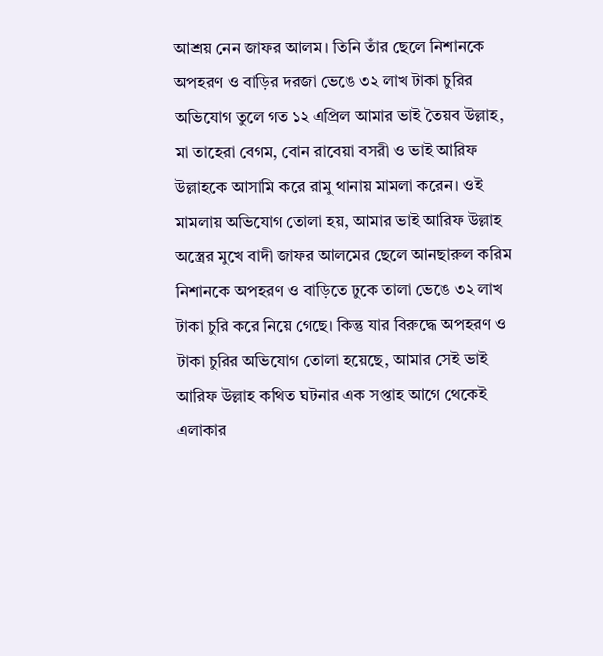আশ্রয় নেন জাফর আলম। তিনি তাঁর ছেলে নিশানকে অপহরণ ও বাড়ির দরজা ভেঙে ৩২ লাখ টাকা চুরির অভিযোগ তুলে গত ১২ এপ্রিল আমার ভাই তৈয়ব উল্লাহ, মা তাহেরা বেগম, বোন রাবেয়া বসরী ও ভাই আরিফ উল্লাহকে আসামি করে রামু থানায় মামলা করেন। ওই মামলায় অভিযোগ তোলা হয়, আমার ভাই আরিফ উল্লাহ অস্ত্রের মুখে বাদী জাফর আলমের ছেলে আনছারুল করিম নিশানকে অপহরণ ও বাড়িতে ঢুকে তালা ভেঙে ৩২ লাখ টাকা চুরি করে নিয়ে গেছে। কিন্তু যার বিরুদ্ধে অপহরণ ও টাকা চুরির অভিযোগ তোলা হয়েছে, আমার সেই ভাই আরিফ উল্লাহ কথিত ঘটনার এক সপ্তাহ আগে থেকেই এলাকার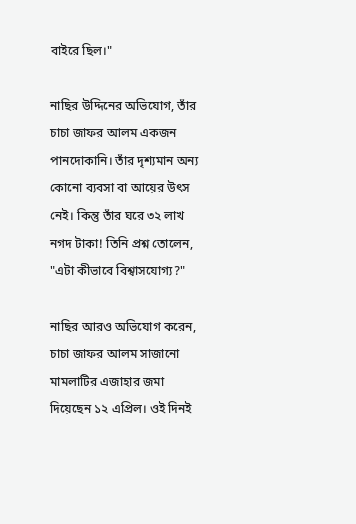বাইরে ছিল।"

নাছির উদ্দিনের অভিযোগ, তাঁর চাচা জাফর আলম একজন পানদোকানি। তাঁর দৃশ্যমান অন্য কোনো ব্যবসা বা আয়ের উৎস নেই। কিন্তু তাঁর ঘরে ৩২ লাখ নগদ টাকা! তিনি প্রশ্ন তোলেন, "এটা কীভাবে বিশ্বাসযোগ্য?"

নাছির আরও অভিযোগ করেন, চাচা জাফর আলম সাজানো মামলাটির এজাহার জমা দিয়েছেন ১২ এপ্রিল। ওই দিনই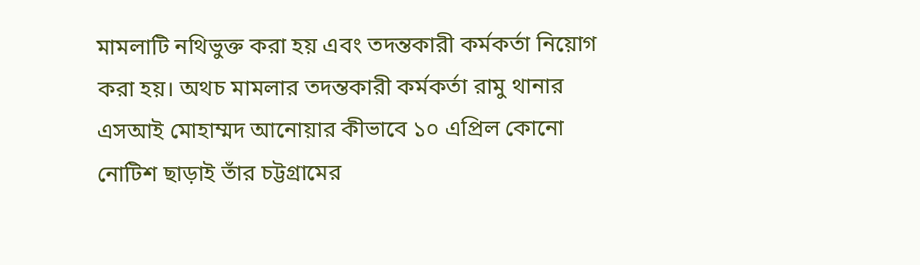মামলাটি নথিভুক্ত করা হয় এবং তদন্তকারী কর্মকর্তা নিয়োগ করা হয়। অথচ মামলার তদন্তকারী কর্মকর্তা রামু থানার এসআই মোহাম্মদ আনোয়ার কীভাবে ১০ এপ্রিল কোনো নোটিশ ছাড়াই তাঁর চট্টগ্রামের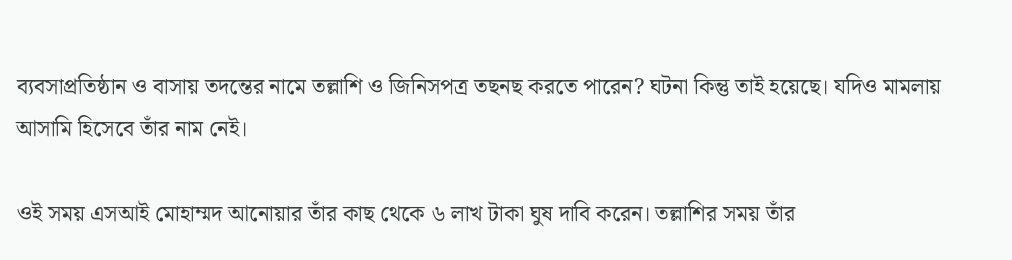ব্যবসাপ্রতিষ্ঠান ও বাসায় তদন্তের নামে তল্লাশি ও জিনিসপত্র তছনছ করতে পারেন? ঘটনা কিন্তু তাই হয়েছে। যদিও মামলায় আসামি হিসেবে তাঁর নাম নেই।

ওই সময় এসআই মোহাম্মদ আনোয়ার তাঁর কাছ থেকে ৬ লাখ টাকা ঘুষ দাবি করেন। তল্লাশির সময় তাঁর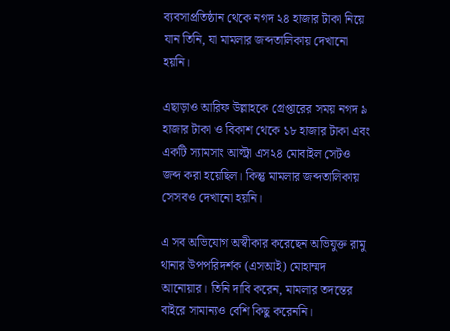ব্যবসাপ্রতিষ্ঠান থেকে নগদ ২৪ হাজার টাকা নিয়ে যান তিনি, যা মামলার জব্দতালিকায় দেখানো হয়নি।

এছাড়াও আরিফ উল্লাহকে গ্রেপ্তারের সময় নগদ ৯ হাজার টাকা ও বিকাশ থেকে ১৮ হাজার টাকা এবং একটি স্যামসাং আল্ট্রা এস২৪ মোবাইল সেটও জব্দ করা হয়েছিল। কিন্তু মামলার জব্দতালিকায় সেসবও দেখানো হয়নি।

এ সব অভিযোগ অস্বীকার করেছেন অভিযুক্ত রামু থানার উপপরিদর্শক (এসআই) মোহাম্মদ আনোয়ার। তিনি দাবি করেন, মামলার তদন্তের বাইরে সামান্যও বেশি কিছু করেননি।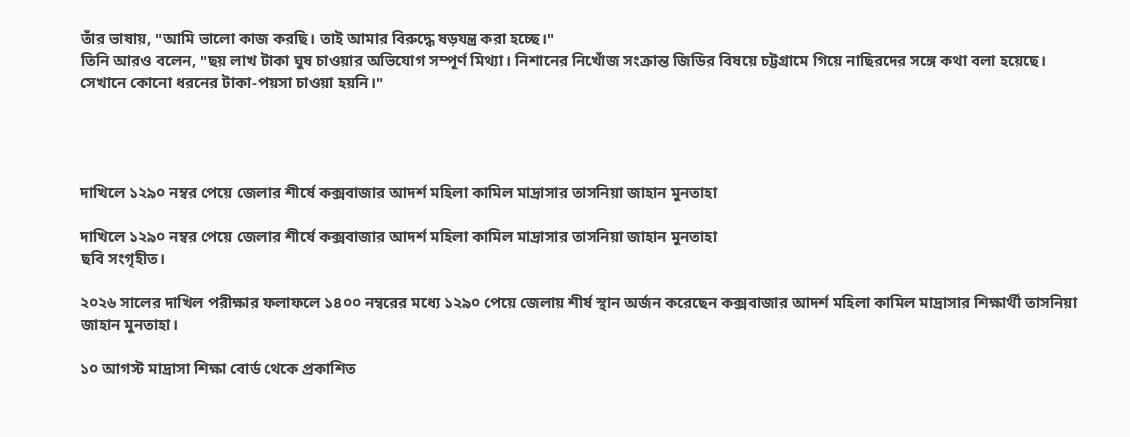তাঁর ভাষায়, "আমি ভালো কাজ করছি। তাই আমার বিরুদ্ধে ষড়যন্ত্র করা হচ্ছে।"
তিনি আরও বলেন, "ছয় লাখ টাকা ঘুষ চাওয়ার অভিযোগ সম্পূর্ণ মিথ্যা। নিশানের নিখোঁজ সংক্রান্ত জিডির বিষয়ে চট্টগ্রামে গিয়ে নাছিরদের সঙ্গে কথা বলা হয়েছে। সেখানে কোনো ধরনের টাকা-পয়সা চাওয়া হয়নি।"




দাখিলে ১২৯০ নম্বর পেয়ে জেলার শীর্ষে কক্সবাজার আদর্শ মহিলা কামিল মাদ্রাসার তাসনিয়া জাহান মুনতাহা

দাখিলে ১২৯০ নম্বর পেয়ে জেলার শীর্ষে কক্সবাজার আদর্শ মহিলা কামিল মাদ্রাসার তাসনিয়া জাহান মুনতাহা
ছবি সংগৃহীত।

২০২৬ সালের দাখিল পরীক্ষার ফলাফলে ১৪০০ নম্বরের মধ্যে ১২৯০ পেয়ে জেলায় শীর্ষ স্থান অর্জন করেছেন কক্সবাজার আদর্শ মহিলা কামিল মাদ্রাসার শিক্ষার্থী তাসনিয়া জাহান মুনতাহা।

১০ আগস্ট মাদ্রাসা শিক্ষা বোর্ড থেকে প্রকাশিত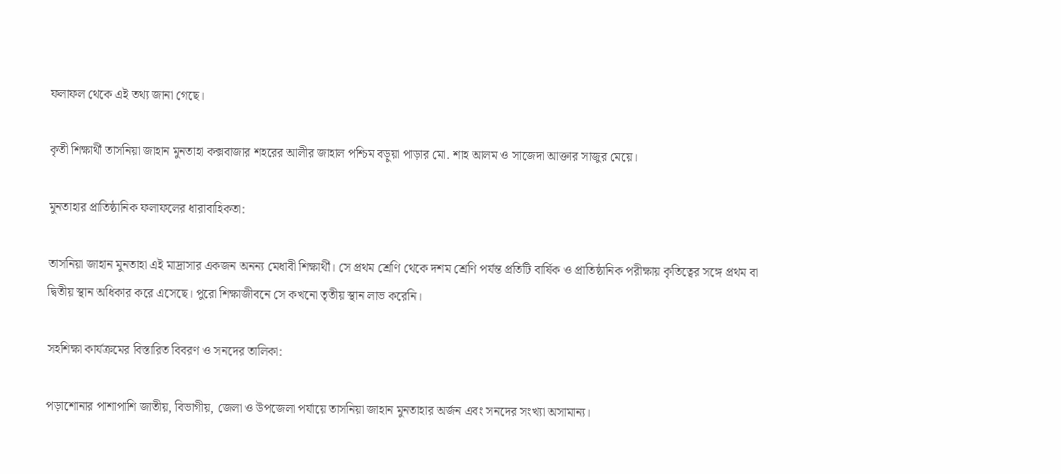ফলাফল থেকে এই তথ্য জানা গেছে।

কৃতী শিক্ষার্থী তাসনিয়া জাহান মুনতাহা কক্সবাজার শহরের আলীর জাহাল পশ্চিম বড়ুয়া পাড়ার মো. শাহ আলম ও সাজেদা আক্তার সাজুর মেয়ে।

মুনতাহার প্রাতিষ্ঠানিক ফলাফলের ধারাবাহিকতা:

তাসনিয়া জাহান মুনতাহা এই মাদ্রাসার একজন অনন্য মেধাবী শিক্ষার্থী। সে প্রথম শ্রেণি থেকে দশম শ্রেণি পর্যন্ত প্রতিটি বার্ষিক ও প্রাতিষ্ঠানিক পরীক্ষায় কৃতিত্বের সঙ্গে প্রথম বা দ্বিতীয় স্থান অধিকার করে এসেছে। পুরো শিক্ষাজীবনে সে কখনো তৃতীয় স্থান লাভ করেনি।

সহশিক্ষা কার্যক্রমের বিস্তারিত বিবরণ ও সনদের তালিকা:

পড়াশোনার পাশাপাশি জাতীয়, বিভাগীয়, জেলা ও উপজেলা পর্যায়ে তাসনিয়া জাহান মুনতাহার অর্জন এবং সনদের সংখ্যা অসামান্য।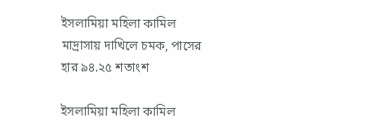ইসলামিয়া মহিলা কামিল মাদ্রাসায় দাখিলে চমক, পাসের হার ৯৪.২৫ শতাংশ

ইসলামিয়া মহিলা কামিল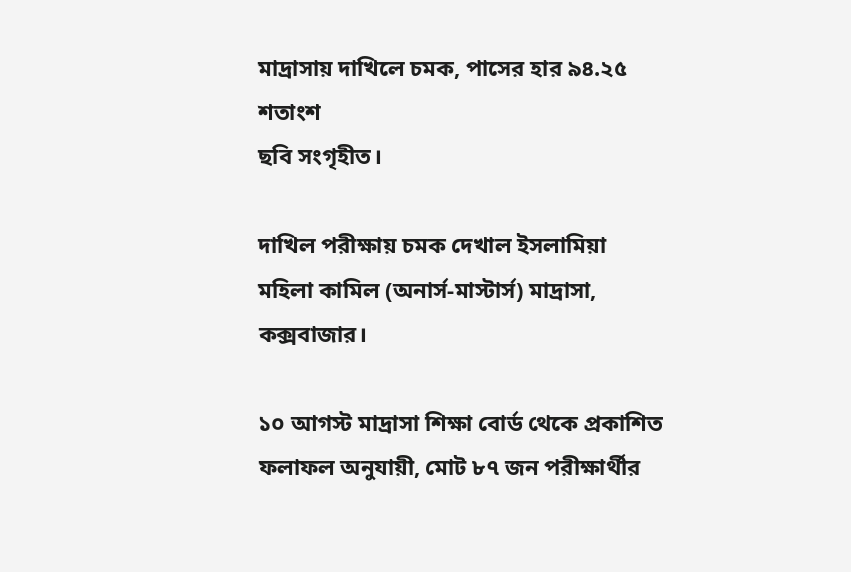মাদ্রাসায় দাখিলে চমক, পাসের হার ৯৪.২৫ শতাংশ
ছবি সংগৃহীত।

দাখিল পরীক্ষায় চমক দেখাল ইসলামিয়া মহিলা কামিল (অনার্স-মাস্টার্স) মাদ্রাসা, কক্সবাজার।

১০ আগস্ট মাদ্রাসা শিক্ষা বোর্ড থেকে প্রকাশিত ফলাফল অনুযায়ী, মোট ৮৭ জন পরীক্ষার্থীর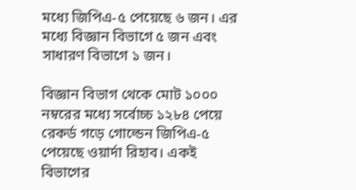মধ্যে জিপিএ-৫ পেয়েছে ৬ জন। এর মধ্যে বিজ্ঞান বিভাগে ৫ জন এবং সাধারণ বিভাগে ১ জন।

বিজ্ঞান বিভাগ থেকে মোট ১০০০ নম্বরের মধ্যে সর্বোচ্চ ১২৮৪ পেয়ে রেকর্ড গড়ে গোল্ডেন জিপিএ-৫ পেয়েছে ওয়ার্দা রিহাব। একই বিভাগের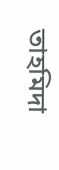তাহমিদা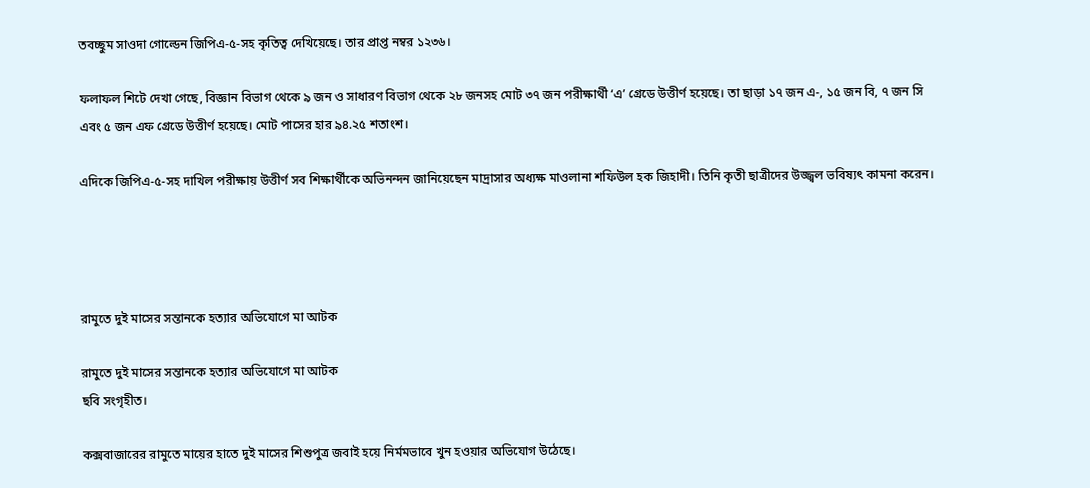তবচ্ছুম সাওদা গোল্ডেন জিপিএ-৫-সহ কৃতিত্ব দেখিয়েছে। তার প্রাপ্ত নম্বর ১২৩৬।

ফলাফল শিটে দেখা গেছে, বিজ্ঞান বিভাগ থেকে ৯ জন ও সাধারণ বিভাগ থেকে ২৮ জনসহ মোট ৩৭ জন পরীক্ষার্থী ‘এ’ গ্রেডে উত্তীর্ণ হয়েছে। তা ছাড়া ১৭ জন এ-, ১৫ জন বি, ৭ জন সি এবং ৫ জন এফ গ্রেডে উত্তীর্ণ হয়েছে। মোট পাসের হার ৯৪.২৫ শতাংশ।

এদিকে জিপিএ-৫-সহ দাখিল পরীক্ষায় উত্তীর্ণ সব শিক্ষার্থীকে অভিনন্দন জানিয়েছেন মাদ্রাসার অধ্যক্ষ মাওলানা শফিউল হক জিহাদী। তিনি কৃতী ছাত্রীদের উজ্জ্বল ভবিষ্যৎ কামনা করেন।




রামুতে দুই মাসের সন্তানকে হত্যার অভিযোগে মা আটক

রামুতে দুই মাসের সন্তানকে হত্যার অভিযোগে মা আটক
ছবি সংগৃহীত।

কক্সবাজারের রামুতে মায়ের হাতে দুই মাসের শিশুপুত্র জবাই হয়ে নির্মমভাবে খুন হওয়ার অভিযোগ উঠেছে।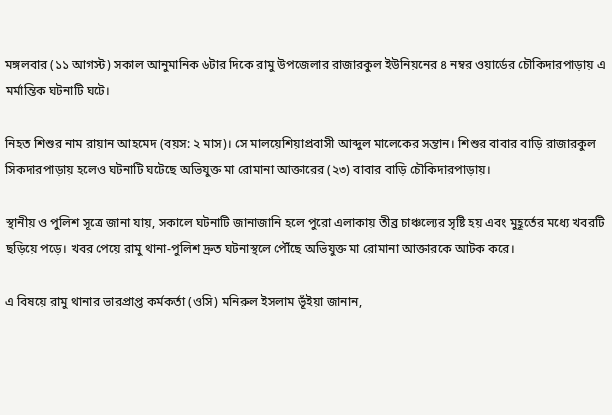মঙ্গলবার (১১ আগস্ট) সকাল আনুমানিক ৬টার দিকে রামু উপজেলার রাজারকুল ইউনিয়নের ৪ নম্বর ওয়ার্ডের চৌকিদারপাড়ায় এ মর্মান্তিক ঘটনাটি ঘটে।

নিহত শিশুর নাম রায়ান আহমেদ (বয়স: ২ মাস)। সে মালয়েশিয়াপ্রবাসী আব্দুল মালেকের সন্তান। শিশুর বাবার বাড়ি রাজারকুল সিকদারপাড়ায় হলেও ঘটনাটি ঘটেছে অভিযুক্ত মা রোমানা আক্তারের (২৩) বাবার বাড়ি চৌকিদারপাড়ায়।

স্থানীয় ও পুলিশ সূত্রে জানা যায়, সকালে ঘটনাটি জানাজানি হলে পুরো এলাকায় তীব্র চাঞ্চল্যের সৃষ্টি হয় এবং মুহূর্তের মধ্যে খবরটি ছড়িয়ে পড়ে। খবর পেয়ে রামু থানা-পুলিশ দ্রুত ঘটনাস্থলে পৌঁছে অভিযুক্ত মা রোমানা আক্তারকে আটক করে।

এ বিষয়ে রামু থানার ভারপ্রাপ্ত কর্মকর্তা (ওসি) মনিরুল ইসলাম ভূঁইয়া জানান,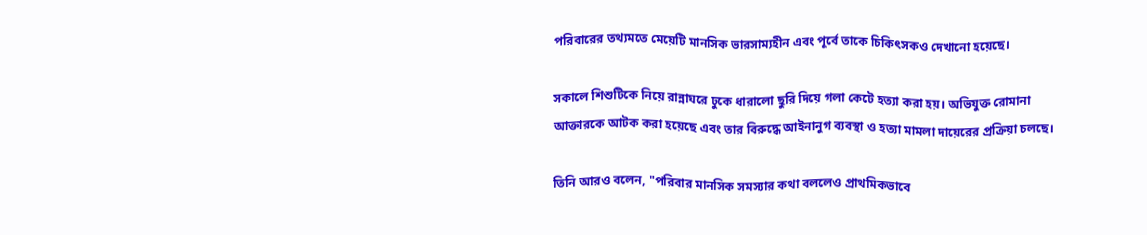পরিবারের তথ্যমতে মেয়েটি মানসিক ভারসাম্যহীন এবং পূর্বে তাকে চিকিৎসকও দেখানো হয়েছে।

সকালে শিশুটিকে নিয়ে রান্নাঘরে ঢুকে ধারালো ছুরি দিয়ে গলা কেটে হত্যা করা হয়। অভিযুক্ত রোমানা আক্তারকে আটক করা হয়েছে এবং তার বিরুদ্ধে আইনানুগ ব্যবস্থা ও হত্যা মামলা দায়েরের প্রক্রিয়া চলছে।

তিনি আরও বলেন, "পরিবার মানসিক সমস্যার কথা বললেও প্রাথমিকভাবে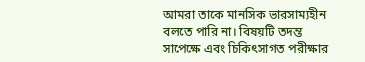আমরা তাকে মানসিক ভারসাম্যহীন বলতে পারি না। বিষয়টি তদন্ত সাপেক্ষে এবং চিকিৎসাগত পরীক্ষার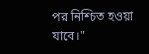পর নিশ্চিত হওয়া যাবে।"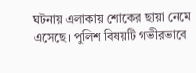ঘটনায় এলাকায় শোকের ছায়া নেমে এসেছে। পুলিশ বিষয়টি গভীরভাবে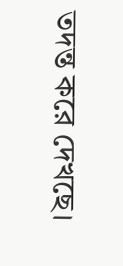তদন্ত করে দেখছে।